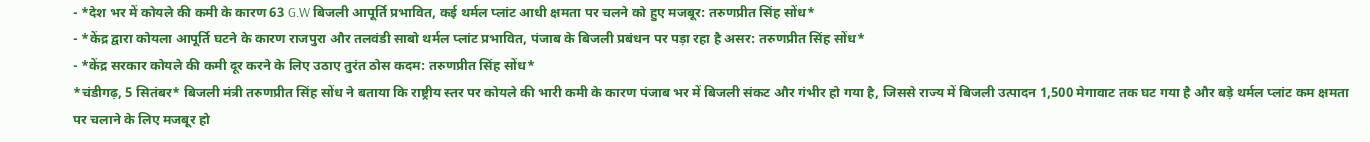- *देश भर में कोयले की कमी के कारण 63 G.W बिजली आपूर्ति प्रभावित, कई थर्मल प्लांट आधी क्षमता पर चलने को हुए मजबूर: तरुणप्रीत सिंह सोंध*
- *केंद्र द्वारा कोयला आपूर्ति घटने के कारण राजपुरा और तलवंडी साबो थर्मल प्लांट प्रभावित, पंजाब के बिजली प्रबंधन पर पड़ा रहा है असर: तरुणप्रीत सिंह सोंध*
- *केंद्र सरकार कोयले की कमी दूर करने के लिए उठाए तुरंत ठोस कदम: तरुणप्रीत सिंह सोंध*
*चंडीगढ़, 5 सितंबर* बिजली मंत्री तरुणप्रीत सिंह सोंध ने बताया कि राष्ट्रीय स्तर पर कोयले की भारी कमी के कारण पंजाब भर में बिजली संकट और गंभीर हो गया है, जिससे राज्य में बिजली उत्पादन 1,500 मेगावाट तक घट गया है और बड़े थर्मल प्लांट कम क्षमता पर चलाने के लिए मजबूर हो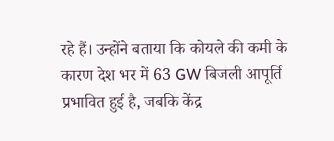रहे हैं। उन्होंने बताया कि कोयले की कमी के कारण देश भर में 63 GW बिजली आपूर्ति प्रभावित हुई है, जबकि केंद्र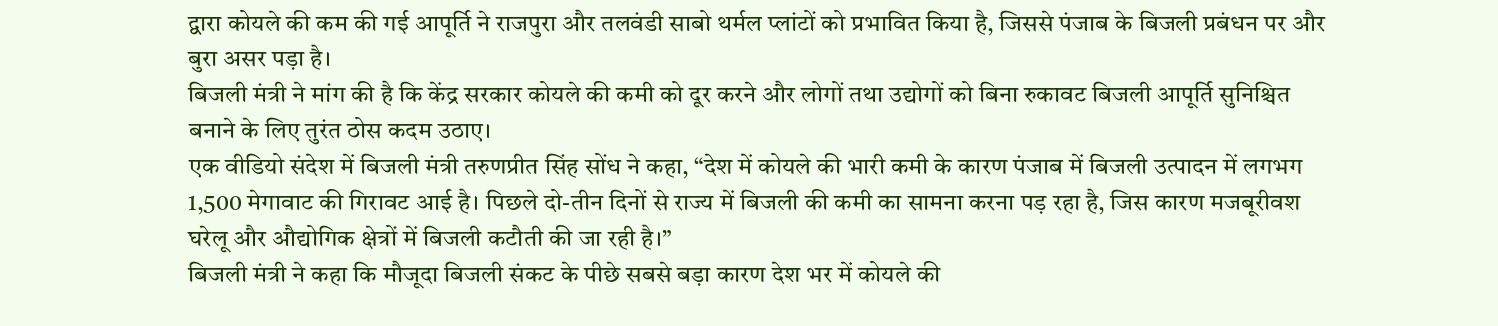द्वारा कोयले की कम की गई आपूर्ति ने राजपुरा और तलवंडी साबो थर्मल प्लांटों को प्रभावित किया है, जिससे पंजाब के बिजली प्रबंधन पर और बुरा असर पड़ा है।
बिजली मंत्री ने मांग की है कि केंद्र सरकार कोयले की कमी को दूर करने और लोगों तथा उद्योगों को बिना रुकावट बिजली आपूर्ति सुनिश्चित बनाने के लिए तुरंत ठोस कदम उठाए।
एक वीडियो संदेश में बिजली मंत्री तरुणप्रीत सिंह सोंध ने कहा, “देश में कोयले की भारी कमी के कारण पंजाब में बिजली उत्पादन में लगभग 1,500 मेगावाट की गिरावट आई है। पिछले दो-तीन दिनों से राज्य में बिजली की कमी का सामना करना पड़ रहा है, जिस कारण मजबूरीवश घरेलू और औद्योगिक क्षेत्रों में बिजली कटौती की जा रही है।”
बिजली मंत्री ने कहा कि मौजूदा बिजली संकट के पीछे सबसे बड़ा कारण देश भर में कोयले की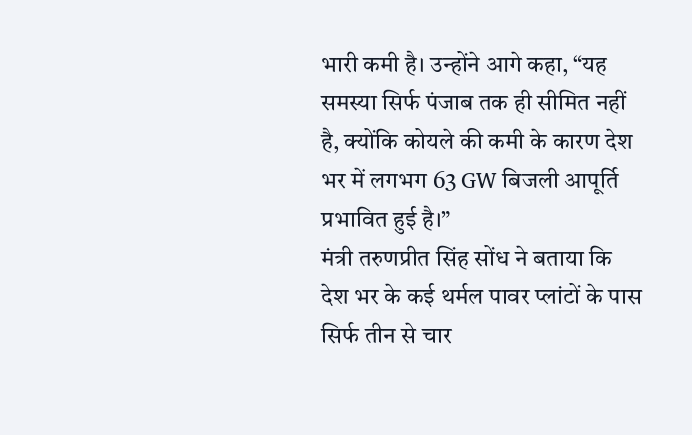भारी कमी है। उन्होंने आगे कहा, “यह समस्या सिर्फ पंजाब तक ही सीमित नहीं है, क्योंकि कोयले की कमी के कारण देश भर में लगभग 63 GW बिजली आपूर्ति प्रभावित हुई है।”
मंत्री तरुणप्रीत सिंह सोंध ने बताया कि देश भर के कई थर्मल पावर प्लांटों के पास सिर्फ तीन से चार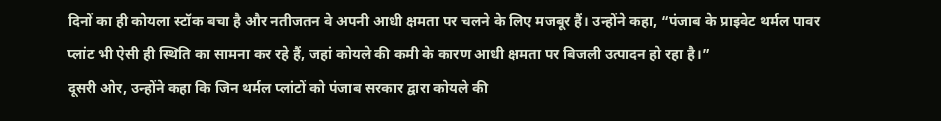दिनों का ही कोयला स्टॉक बचा है और नतीजतन वे अपनी आधी क्षमता पर चलने के लिए मजबूर हैं। उन्होंने कहा, “पंजाब के प्राइवेट थर्मल पावर प्लांट भी ऐसी ही स्थिति का सामना कर रहे हैं, जहां कोयले की कमी के कारण आधी क्षमता पर बिजली उत्पादन हो रहा है।”
दूसरी ओर, उन्होंने कहा कि जिन थर्मल प्लांटों को पंजाब सरकार द्वारा कोयले की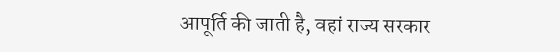आपूर्ति की जाती है, वहां राज्य सरकार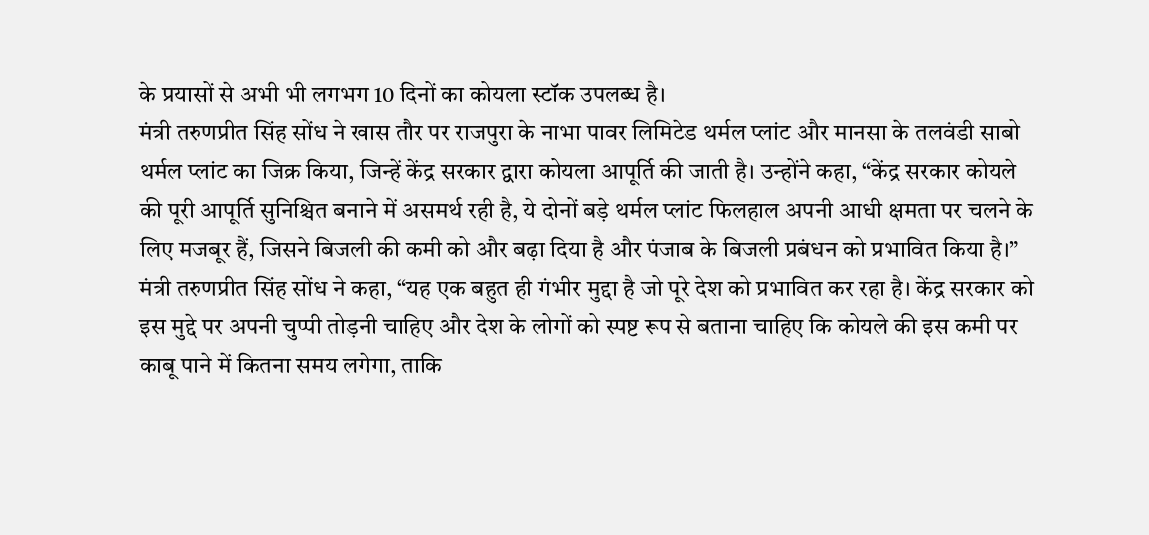के प्रयासों से अभी भी लगभग 10 दिनों का कोयला स्टॉक उपलब्ध है।
मंत्री तरुणप्रीत सिंह सोंध ने खास तौर पर राजपुरा के नाभा पावर लिमिटेड थर्मल प्लांट और मानसा के तलवंडी साबो थर्मल प्लांट का जिक्र किया, जिन्हें केंद्र सरकार द्वारा कोयला आपूर्ति की जाती है। उन्होंने कहा, “केंद्र सरकार कोयले की पूरी आपूर्ति सुनिश्चित बनाने में असमर्थ रही है, ये दोनों बड़े थर्मल प्लांट फिलहाल अपनी आधी क्षमता पर चलने के लिए मजबूर हैं, जिसने बिजली की कमी को और बढ़ा दिया है और पंजाब के बिजली प्रबंधन को प्रभावित किया है।”
मंत्री तरुणप्रीत सिंह सोंध ने कहा, “यह एक बहुत ही गंभीर मुद्दा है जो पूरे देश को प्रभावित कर रहा है। केंद्र सरकार को इस मुद्दे पर अपनी चुप्पी तोड़नी चाहिए और देश के लोगों को स्पष्ट रूप से बताना चाहिए कि कोयले की इस कमी पर काबू पाने में कितना समय लगेगा, ताकि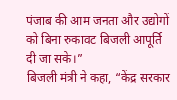पंजाब की आम जनता और उद्योगों को बिना रुकावट बिजली आपूर्ति दी जा सके।”
बिजली मंत्री ने कहा, “केंद्र सरकार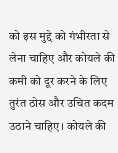को इस मुद्दे को गंभीरता से लेना चाहिए और कोयले की कमी को दूर करने के लिए तुरंत ठोस और उचित कदम उठाने चाहिए। कोयले की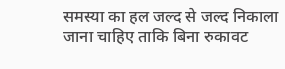समस्या का हल जल्द से जल्द निकाला जाना चाहिए ताकि बिना रुकावट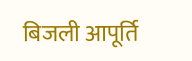बिजली आपूर्ति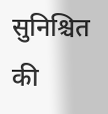सुनिश्चित की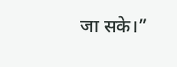जा सके।”